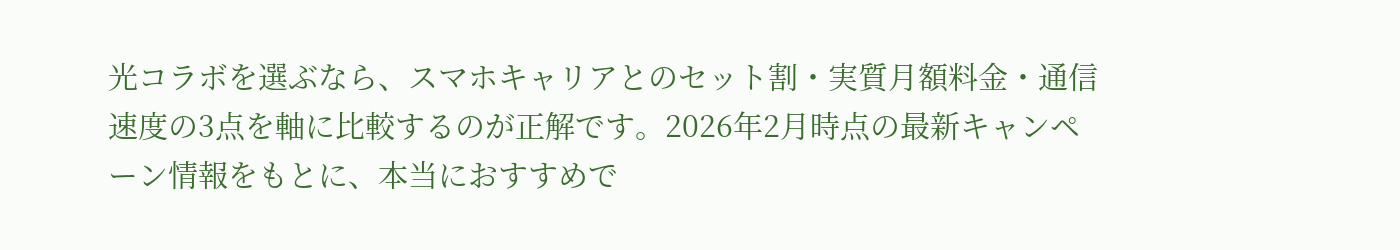光コラボを選ぶなら、スマホキャリアとのセット割・実質月額料金・通信速度の3点を軸に比較するのが正解です。2026年2月時点の最新キャンペーン情報をもとに、本当におすすめで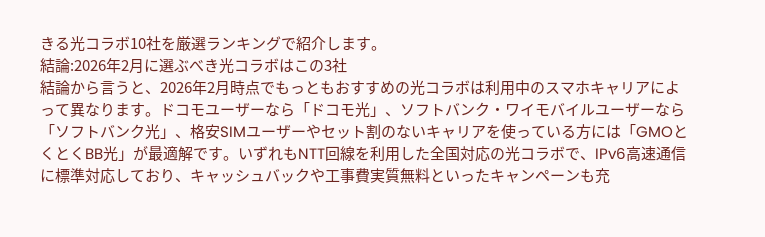きる光コラボ10社を厳選ランキングで紹介します。
結論:2026年2月に選ぶべき光コラボはこの3社
結論から言うと、2026年2月時点でもっともおすすめの光コラボは利用中のスマホキャリアによって異なります。ドコモユーザーなら「ドコモ光」、ソフトバンク・ワイモバイルユーザーなら「ソフトバンク光」、格安SIMユーザーやセット割のないキャリアを使っている方には「GMOとくとくBB光」が最適解です。いずれもNTT回線を利用した全国対応の光コラボで、IPv6高速通信に標準対応しており、キャッシュバックや工事費実質無料といったキャンペーンも充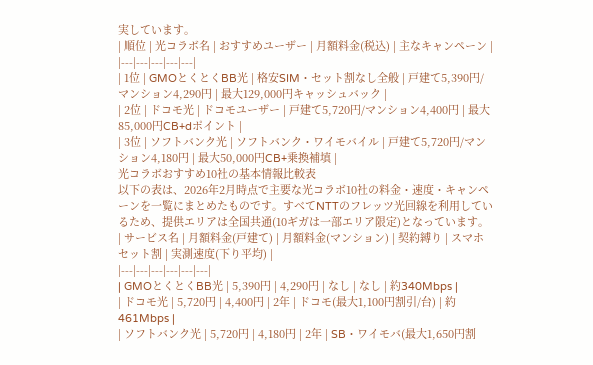実しています。
| 順位 | 光コラボ名 | おすすめユーザー | 月額料金(税込) | 主なキャンペーン |
|---|---|---|---|---|
| 1位 | GMOとくとくBB光 | 格安SIM・セット割なし全般 | 戸建て5,390円/マンション4,290円 | 最大129,000円キャッシュバック |
| 2位 | ドコモ光 | ドコモユーザー | 戸建て5,720円/マンション4,400円 | 最大85,000円CB+dポイント |
| 3位 | ソフトバンク光 | ソフトバンク・ワイモバイル | 戸建て5,720円/マンション4,180円 | 最大50,000円CB+乗換補填 |
光コラボおすすめ10社の基本情報比較表
以下の表は、2026年2月時点で主要な光コラボ10社の料金・速度・キャンペーンを一覧にまとめたものです。すべてNTTのフレッツ光回線を利用しているため、提供エリアは全国共通(10ギガは一部エリア限定)となっています。
| サービス名 | 月額料金(戸建て) | 月額料金(マンション) | 契約縛り | スマホセット割 | 実測速度(下り平均) |
|---|---|---|---|---|---|
| GMOとくとくBB光 | 5,390円 | 4,290円 | なし | なし | 約340Mbps |
| ドコモ光 | 5,720円 | 4,400円 | 2年 | ドコモ(最大1,100円割引/台) | 約461Mbps |
| ソフトバンク光 | 5,720円 | 4,180円 | 2年 | SB・ワイモバ(最大1,650円割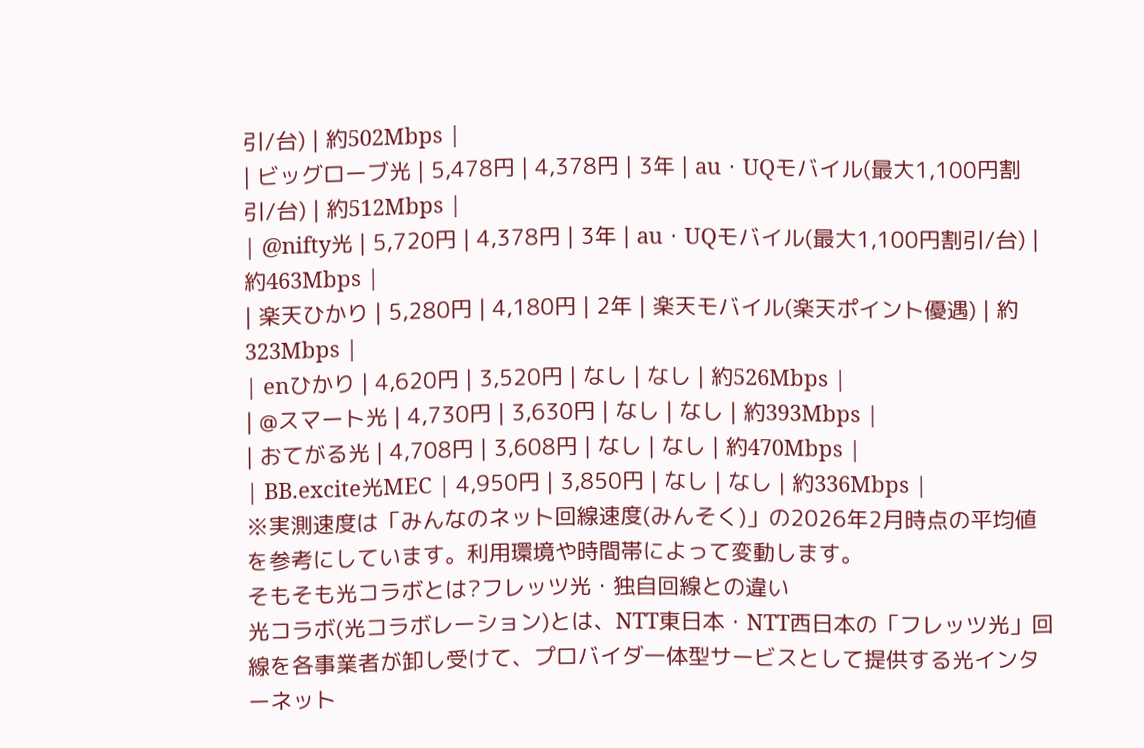引/台) | 約502Mbps |
| ビッグローブ光 | 5,478円 | 4,378円 | 3年 | au・UQモバイル(最大1,100円割引/台) | 約512Mbps |
| @nifty光 | 5,720円 | 4,378円 | 3年 | au・UQモバイル(最大1,100円割引/台) | 約463Mbps |
| 楽天ひかり | 5,280円 | 4,180円 | 2年 | 楽天モバイル(楽天ポイント優遇) | 約323Mbps |
| enひかり | 4,620円 | 3,520円 | なし | なし | 約526Mbps |
| @スマート光 | 4,730円 | 3,630円 | なし | なし | 約393Mbps |
| おてがる光 | 4,708円 | 3,608円 | なし | なし | 約470Mbps |
| BB.excite光MEC | 4,950円 | 3,850円 | なし | なし | 約336Mbps |
※実測速度は「みんなのネット回線速度(みんそく)」の2026年2月時点の平均値を参考にしています。利用環境や時間帯によって変動します。
そもそも光コラボとは?フレッツ光・独自回線との違い
光コラボ(光コラボレーション)とは、NTT東日本・NTT西日本の「フレッツ光」回線を各事業者が卸し受けて、プロバイダ一体型サービスとして提供する光インターネット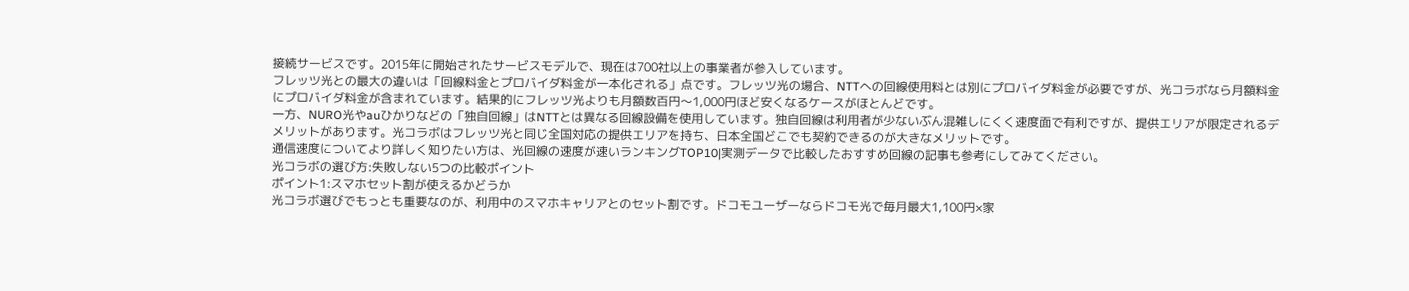接続サービスです。2015年に開始されたサービスモデルで、現在は700社以上の事業者が参入しています。
フレッツ光との最大の違いは「回線料金とプロバイダ料金が一本化される」点です。フレッツ光の場合、NTTへの回線使用料とは別にプロバイダ料金が必要ですが、光コラボなら月額料金にプロバイダ料金が含まれています。結果的にフレッツ光よりも月額数百円〜1,000円ほど安くなるケースがほとんどです。
一方、NURO光やauひかりなどの「独自回線」はNTTとは異なる回線設備を使用しています。独自回線は利用者が少ないぶん混雑しにくく速度面で有利ですが、提供エリアが限定されるデメリットがあります。光コラボはフレッツ光と同じ全国対応の提供エリアを持ち、日本全国どこでも契約できるのが大きなメリットです。
通信速度についてより詳しく知りたい方は、光回線の速度が速いランキングTOP10|実測データで比較したおすすめ回線の記事も参考にしてみてください。
光コラボの選び方:失敗しない5つの比較ポイント
ポイント1:スマホセット割が使えるかどうか
光コラボ選びでもっとも重要なのが、利用中のスマホキャリアとのセット割です。ドコモユーザーならドコモ光で毎月最大1,100円×家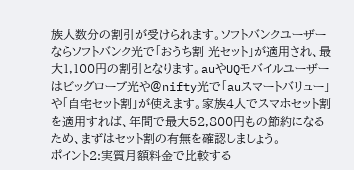族人数分の割引が受けられます。ソフトバンクユーザーならソフトバンク光で「おうち割 光セット」が適用され、最大1,100円の割引となります。auやUQモバイルユーザーはビッグローブ光や@nifty光で「auスマートバリュー」や「自宅セット割」が使えます。家族4人でスマホセット割を適用すれば、年間で最大52,800円もの節約になるため、まずはセット割の有無を確認しましょう。
ポイント2:実質月額料金で比較する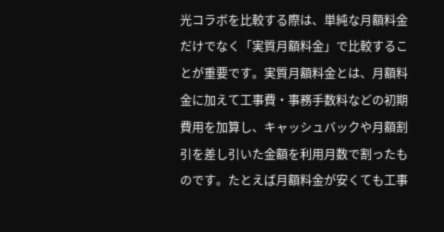光コラボを比較する際は、単純な月額料金だけでなく「実質月額料金」で比較することが重要です。実質月額料金とは、月額料金に加えて工事費・事務手数料などの初期費用を加算し、キャッシュバックや月額割引を差し引いた金額を利用月数で割ったものです。たとえば月額料金が安くても工事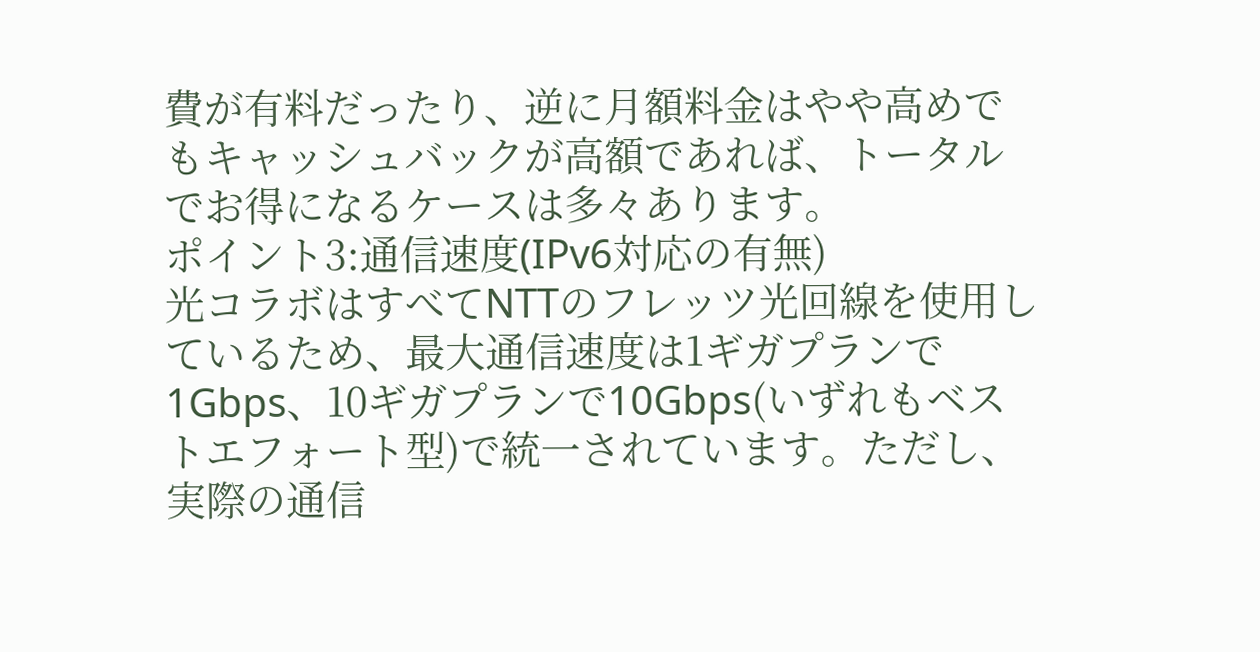費が有料だったり、逆に月額料金はやや高めでもキャッシュバックが高額であれば、トータルでお得になるケースは多々あります。
ポイント3:通信速度(IPv6対応の有無)
光コラボはすべてNTTのフレッツ光回線を使用しているため、最大通信速度は1ギガプランで1Gbps、10ギガプランで10Gbps(いずれもベストエフォート型)で統一されています。ただし、実際の通信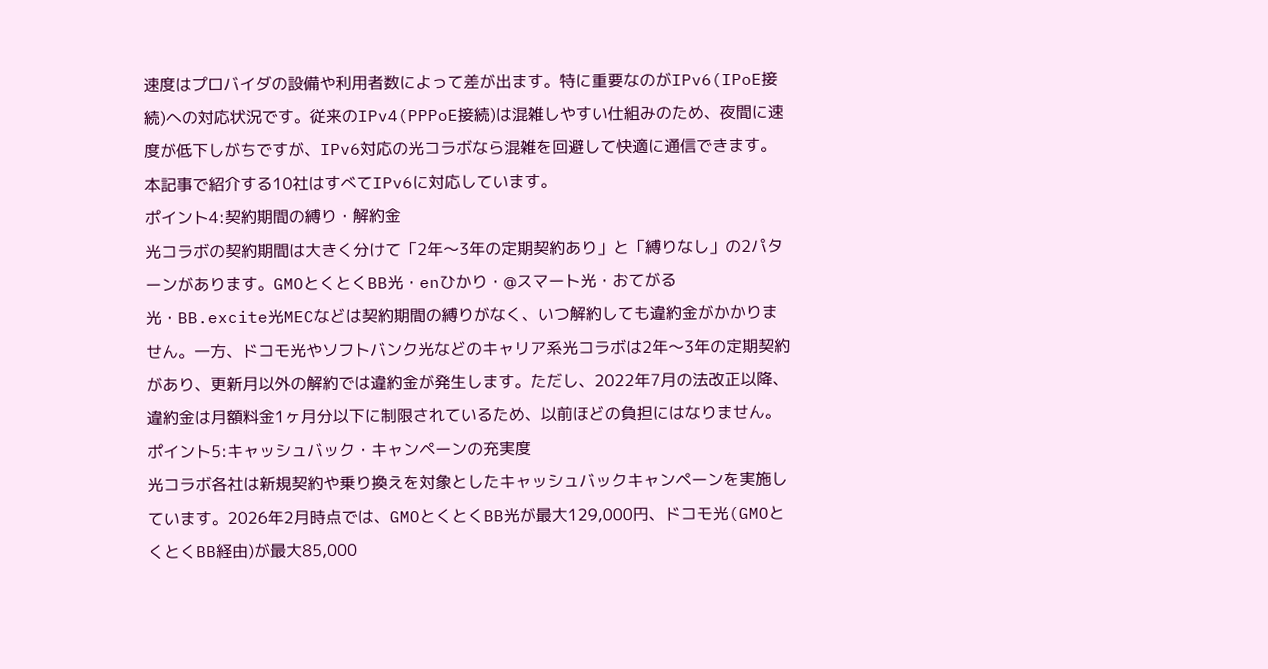速度はプロバイダの設備や利用者数によって差が出ます。特に重要なのがIPv6(IPoE接続)への対応状況です。従来のIPv4(PPPoE接続)は混雑しやすい仕組みのため、夜間に速度が低下しがちですが、IPv6対応の光コラボなら混雑を回避して快適に通信できます。本記事で紹介する10社はすべてIPv6に対応しています。
ポイント4:契約期間の縛り・解約金
光コラボの契約期間は大きく分けて「2年〜3年の定期契約あり」と「縛りなし」の2パターンがあります。GMOとくとくBB光・enひかり・@スマート光・おてがる光・BB.excite光MECなどは契約期間の縛りがなく、いつ解約しても違約金がかかりません。一方、ドコモ光やソフトバンク光などのキャリア系光コラボは2年〜3年の定期契約があり、更新月以外の解約では違約金が発生します。ただし、2022年7月の法改正以降、違約金は月額料金1ヶ月分以下に制限されているため、以前ほどの負担にはなりません。
ポイント5:キャッシュバック・キャンペーンの充実度
光コラボ各社は新規契約や乗り換えを対象としたキャッシュバックキャンペーンを実施しています。2026年2月時点では、GMOとくとくBB光が最大129,000円、ドコモ光(GMOとくとくBB経由)が最大85,000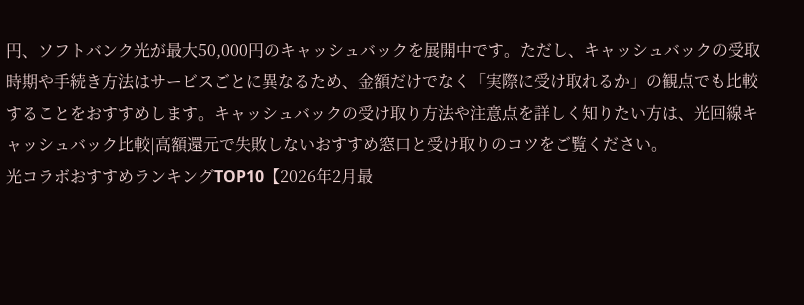円、ソフトバンク光が最大50,000円のキャッシュバックを展開中です。ただし、キャッシュバックの受取時期や手続き方法はサービスごとに異なるため、金額だけでなく「実際に受け取れるか」の観点でも比較することをおすすめします。キャッシュバックの受け取り方法や注意点を詳しく知りたい方は、光回線キャッシュバック比較|高額還元で失敗しないおすすめ窓口と受け取りのコツをご覧ください。
光コラボおすすめランキングTOP10【2026年2月最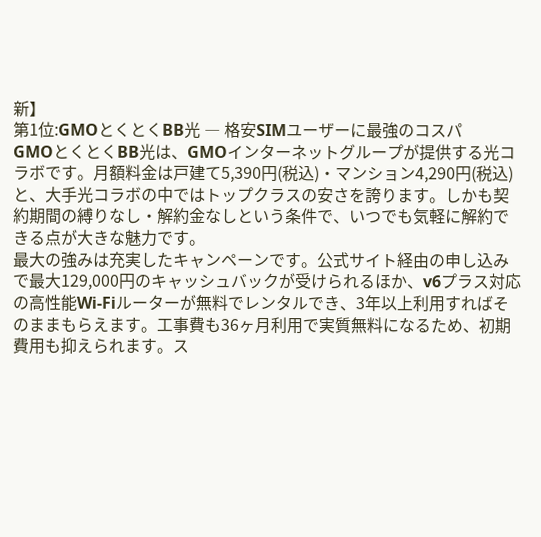新】
第1位:GMOとくとくBB光 ― 格安SIMユーザーに最強のコスパ
GMOとくとくBB光は、GMOインターネットグループが提供する光コラボです。月額料金は戸建て5,390円(税込)・マンション4,290円(税込)と、大手光コラボの中ではトップクラスの安さを誇ります。しかも契約期間の縛りなし・解約金なしという条件で、いつでも気軽に解約できる点が大きな魅力です。
最大の強みは充実したキャンペーンです。公式サイト経由の申し込みで最大129,000円のキャッシュバックが受けられるほか、v6プラス対応の高性能Wi-Fiルーターが無料でレンタルでき、3年以上利用すればそのままもらえます。工事費も36ヶ月利用で実質無料になるため、初期費用も抑えられます。ス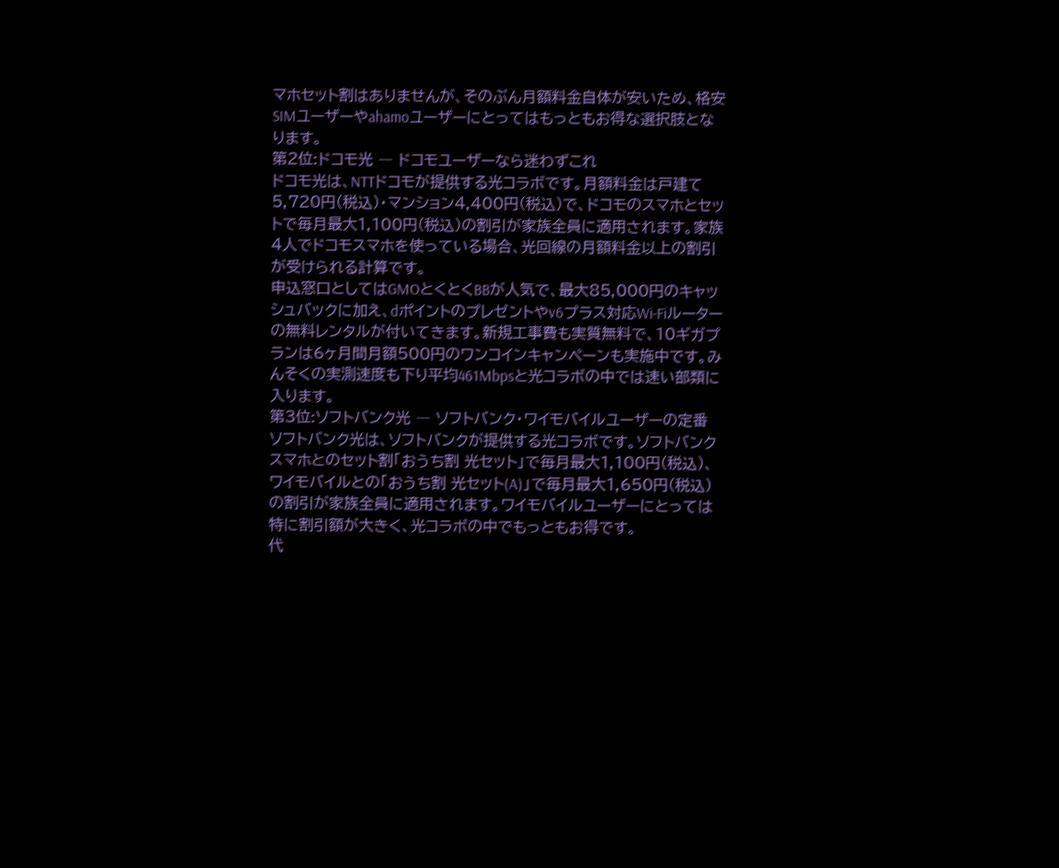マホセット割はありませんが、そのぶん月額料金自体が安いため、格安SIMユーザーやahamoユーザーにとってはもっともお得な選択肢となります。
第2位:ドコモ光 ― ドコモユーザーなら迷わずこれ
ドコモ光は、NTTドコモが提供する光コラボです。月額料金は戸建て5,720円(税込)・マンション4,400円(税込)で、ドコモのスマホとセットで毎月最大1,100円(税込)の割引が家族全員に適用されます。家族4人でドコモスマホを使っている場合、光回線の月額料金以上の割引が受けられる計算です。
申込窓口としてはGMOとくとくBBが人気で、最大85,000円のキャッシュバックに加え、dポイントのプレゼントやv6プラス対応Wi-Fiルーターの無料レンタルが付いてきます。新規工事費も実質無料で、10ギガプランは6ヶ月間月額500円のワンコインキャンペーンも実施中です。みんそくの実測速度も下り平均461Mbpsと光コラボの中では速い部類に入ります。
第3位:ソフトバンク光 ― ソフトバンク・ワイモバイルユーザーの定番
ソフトバンク光は、ソフトバンクが提供する光コラボです。ソフトバンクスマホとのセット割「おうち割 光セット」で毎月最大1,100円(税込)、ワイモバイルとの「おうち割 光セット(A)」で毎月最大1,650円(税込)の割引が家族全員に適用されます。ワイモバイルユーザーにとっては特に割引額が大きく、光コラボの中でもっともお得です。
代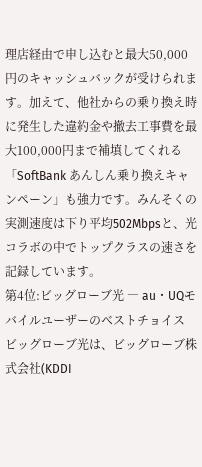理店経由で申し込むと最大50,000円のキャッシュバックが受けられます。加えて、他社からの乗り換え時に発生した違約金や撤去工事費を最大100,000円まで補填してくれる「SoftBank あんしん乗り換えキャンペーン」も強力です。みんそくの実測速度は下り平均502Mbpsと、光コラボの中でトップクラスの速さを記録しています。
第4位:ビッグローブ光 ― au・UQモバイルユーザーのベストチョイス
ビッグローブ光は、ビッグローブ株式会社(KDDI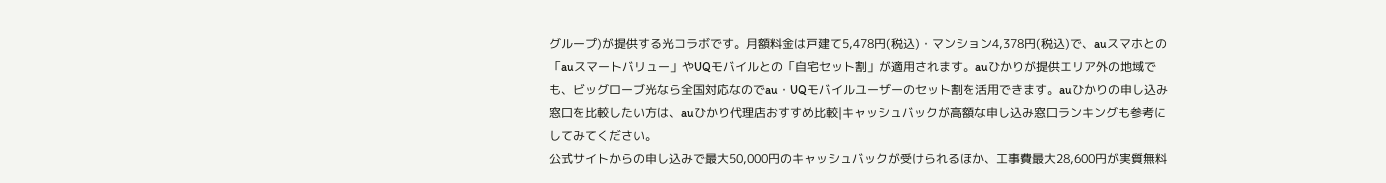グループ)が提供する光コラボです。月額料金は戸建て5,478円(税込)・マンション4,378円(税込)で、auスマホとの「auスマートバリュー」やUQモバイルとの「自宅セット割」が適用されます。auひかりが提供エリア外の地域でも、ビッグローブ光なら全国対応なのでau・UQモバイルユーザーのセット割を活用できます。auひかりの申し込み窓口を比較したい方は、auひかり代理店おすすめ比較|キャッシュバックが高額な申し込み窓口ランキングも参考にしてみてください。
公式サイトからの申し込みで最大50,000円のキャッシュバックが受けられるほか、工事費最大28,600円が実質無料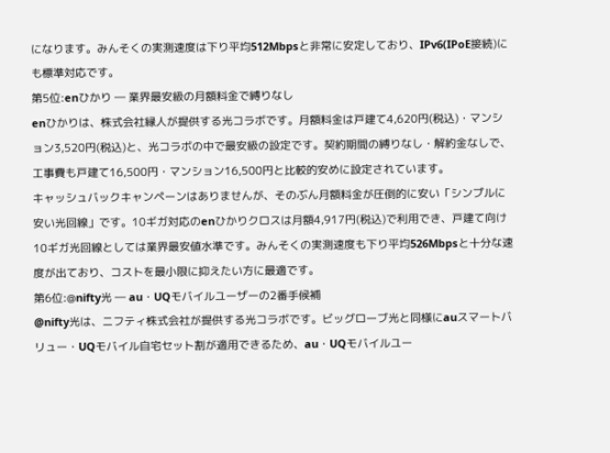になります。みんそくの実測速度は下り平均512Mbpsと非常に安定しており、IPv6(IPoE接続)にも標準対応です。
第5位:enひかり ― 業界最安級の月額料金で縛りなし
enひかりは、株式会社縁人が提供する光コラボです。月額料金は戸建て4,620円(税込)・マンション3,520円(税込)と、光コラボの中で最安級の設定です。契約期間の縛りなし・解約金なしで、工事費も戸建て16,500円・マンション16,500円と比較的安めに設定されています。
キャッシュバックキャンペーンはありませんが、そのぶん月額料金が圧倒的に安い「シンプルに安い光回線」です。10ギガ対応のenひかりクロスは月額4,917円(税込)で利用でき、戸建て向け10ギガ光回線としては業界最安値水準です。みんそくの実測速度も下り平均526Mbpsと十分な速度が出ており、コストを最小限に抑えたい方に最適です。
第6位:@nifty光 ― au・UQモバイルユーザーの2番手候補
@nifty光は、ニフティ株式会社が提供する光コラボです。ビッグローブ光と同様にauスマートバリュー・UQモバイル自宅セット割が適用できるため、au・UQモバイルユー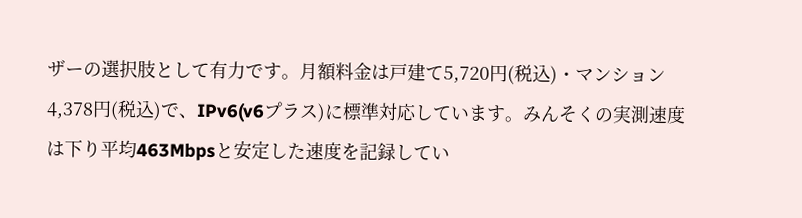ザーの選択肢として有力です。月額料金は戸建て5,720円(税込)・マンション4,378円(税込)で、IPv6(v6プラス)に標準対応しています。みんそくの実測速度は下り平均463Mbpsと安定した速度を記録してい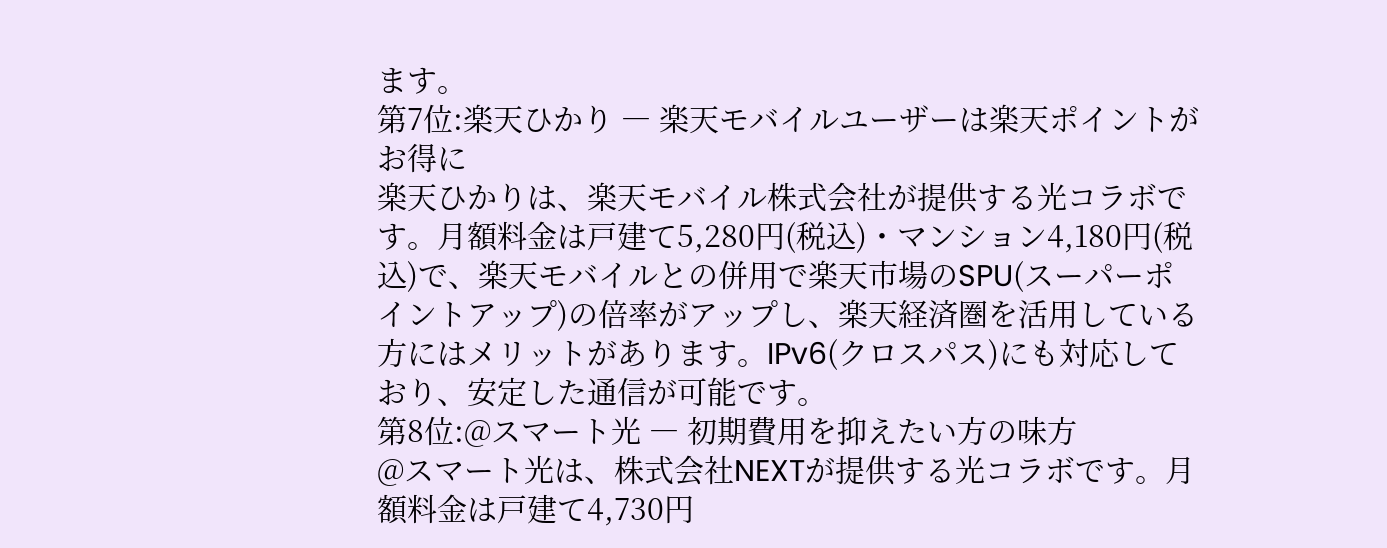ます。
第7位:楽天ひかり ― 楽天モバイルユーザーは楽天ポイントがお得に
楽天ひかりは、楽天モバイル株式会社が提供する光コラボです。月額料金は戸建て5,280円(税込)・マンション4,180円(税込)で、楽天モバイルとの併用で楽天市場のSPU(スーパーポイントアップ)の倍率がアップし、楽天経済圏を活用している方にはメリットがあります。IPv6(クロスパス)にも対応しており、安定した通信が可能です。
第8位:@スマート光 ― 初期費用を抑えたい方の味方
@スマート光は、株式会社NEXTが提供する光コラボです。月額料金は戸建て4,730円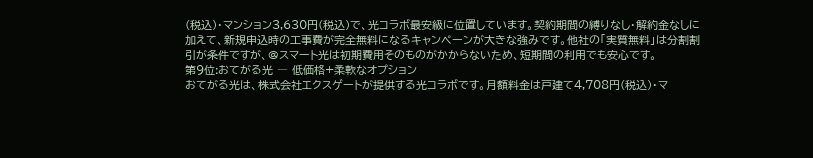(税込)・マンション3,630円(税込)で、光コラボ最安級に位置しています。契約期間の縛りなし・解約金なしに加えて、新規申込時の工事費が完全無料になるキャンペーンが大きな強みです。他社の「実質無料」は分割割引が条件ですが、@スマート光は初期費用そのものがかからないため、短期間の利用でも安心です。
第9位:おてがる光 ― 低価格+柔軟なオプション
おてがる光は、株式会社エクスゲートが提供する光コラボです。月額料金は戸建て4,708円(税込)・マ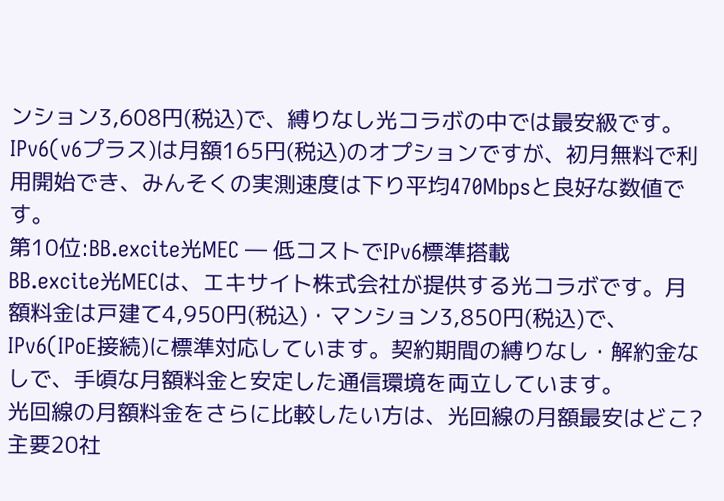ンション3,608円(税込)で、縛りなし光コラボの中では最安級です。IPv6(v6プラス)は月額165円(税込)のオプションですが、初月無料で利用開始でき、みんそくの実測速度は下り平均470Mbpsと良好な数値です。
第10位:BB.excite光MEC ― 低コストでIPv6標準搭載
BB.excite光MECは、エキサイト株式会社が提供する光コラボです。月額料金は戸建て4,950円(税込)・マンション3,850円(税込)で、IPv6(IPoE接続)に標準対応しています。契約期間の縛りなし・解約金なしで、手頃な月額料金と安定した通信環境を両立しています。
光回線の月額料金をさらに比較したい方は、光回線の月額最安はどこ?主要20社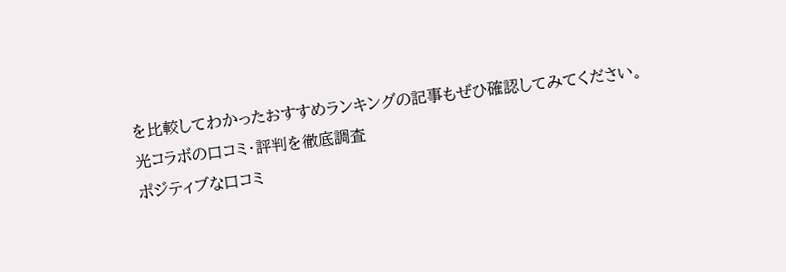を比較してわかったおすすめランキングの記事もぜひ確認してみてください。
光コラボの口コミ・評判を徹底調査
ポジティブな口コミ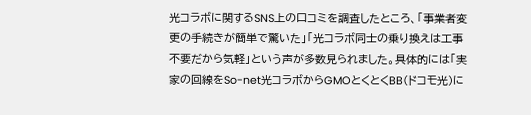光コラボに関するSNS上の口コミを調査したところ、「事業者変更の手続きが簡単で驚いた」「光コラボ同士の乗り換えは工事不要だから気軽」という声が多数見られました。具体的には「実家の回線をSo-net光コラボからGMOとくとくBB(ドコモ光)に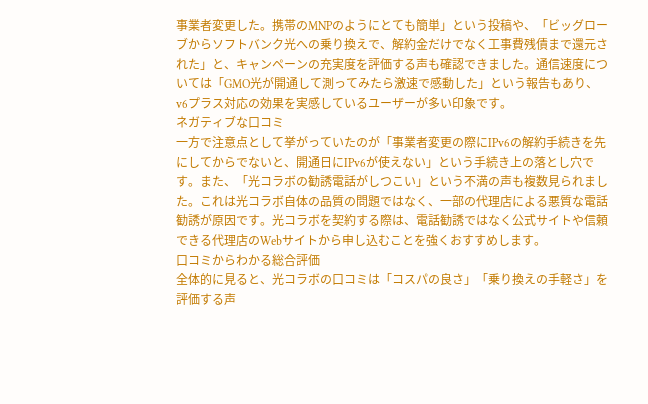事業者変更した。携帯のMNPのようにとても簡単」という投稿や、「ビッグローブからソフトバンク光への乗り換えで、解約金だけでなく工事費残債まで還元された」と、キャンペーンの充実度を評価する声も確認できました。通信速度については「GMO光が開通して測ってみたら激速で感動した」という報告もあり、v6プラス対応の効果を実感しているユーザーが多い印象です。
ネガティブな口コミ
一方で注意点として挙がっていたのが「事業者変更の際にIPv6の解約手続きを先にしてからでないと、開通日にIPv6が使えない」という手続き上の落とし穴です。また、「光コラボの勧誘電話がしつこい」という不満の声も複数見られました。これは光コラボ自体の品質の問題ではなく、一部の代理店による悪質な電話勧誘が原因です。光コラボを契約する際は、電話勧誘ではなく公式サイトや信頼できる代理店のWebサイトから申し込むことを強くおすすめします。
口コミからわかる総合評価
全体的に見ると、光コラボの口コミは「コスパの良さ」「乗り換えの手軽さ」を評価する声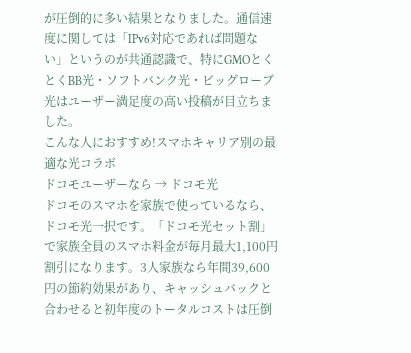が圧倒的に多い結果となりました。通信速度に関しては「IPv6対応であれば問題ない」というのが共通認識で、特にGMOとくとくBB光・ソフトバンク光・ビッグローブ光はユーザー満足度の高い投稿が目立ちました。
こんな人におすすめ!スマホキャリア別の最適な光コラボ
ドコモユーザーなら → ドコモ光
ドコモのスマホを家族で使っているなら、ドコモ光一択です。「ドコモ光セット割」で家族全員のスマホ料金が毎月最大1,100円割引になります。3人家族なら年間39,600円の節約効果があり、キャッシュバックと合わせると初年度のトータルコストは圧倒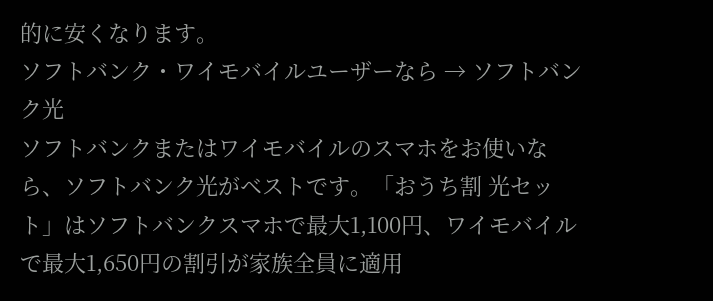的に安くなります。
ソフトバンク・ワイモバイルユーザーなら → ソフトバンク光
ソフトバンクまたはワイモバイルのスマホをお使いなら、ソフトバンク光がベストです。「おうち割 光セット」はソフトバンクスマホで最大1,100円、ワイモバイルで最大1,650円の割引が家族全員に適用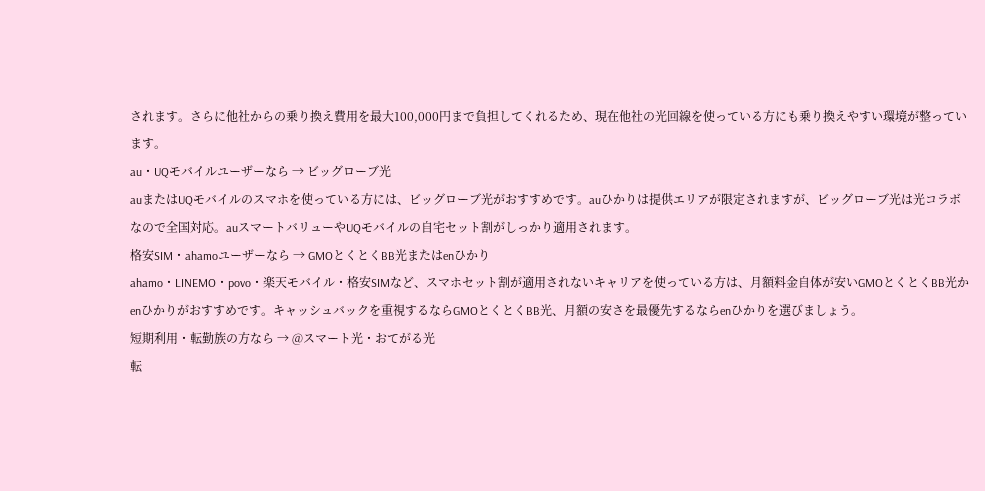されます。さらに他社からの乗り換え費用を最大100,000円まで負担してくれるため、現在他社の光回線を使っている方にも乗り換えやすい環境が整っています。
au・UQモバイルユーザーなら → ビッグローブ光
auまたはUQモバイルのスマホを使っている方には、ビッグローブ光がおすすめです。auひかりは提供エリアが限定されますが、ビッグローブ光は光コラボなので全国対応。auスマートバリューやUQモバイルの自宅セット割がしっかり適用されます。
格安SIM・ahamoユーザーなら → GMOとくとくBB光またはenひかり
ahamo・LINEMO・povo・楽天モバイル・格安SIMなど、スマホセット割が適用されないキャリアを使っている方は、月額料金自体が安いGMOとくとくBB光かenひかりがおすすめです。キャッシュバックを重視するならGMOとくとくBB光、月額の安さを最優先するならenひかりを選びましょう。
短期利用・転勤族の方なら → @スマート光・おてがる光
転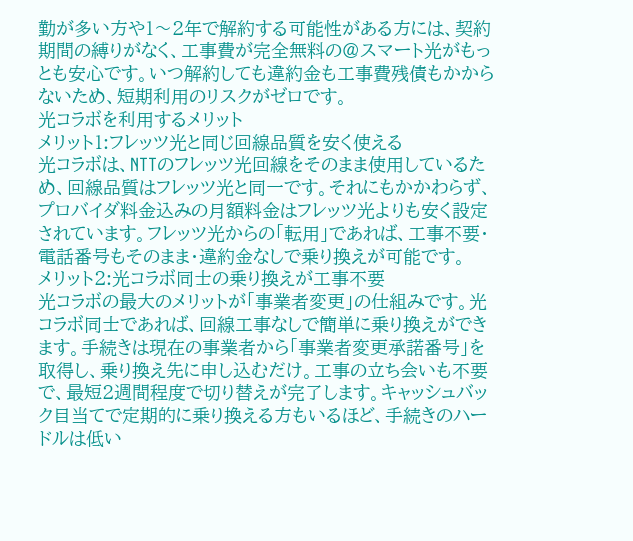勤が多い方や1〜2年で解約する可能性がある方には、契約期間の縛りがなく、工事費が完全無料の@スマート光がもっとも安心です。いつ解約しても違約金も工事費残債もかからないため、短期利用のリスクがゼロです。
光コラボを利用するメリット
メリット1:フレッツ光と同じ回線品質を安く使える
光コラボは、NTTのフレッツ光回線をそのまま使用しているため、回線品質はフレッツ光と同一です。それにもかかわらず、プロバイダ料金込みの月額料金はフレッツ光よりも安く設定されています。フレッツ光からの「転用」であれば、工事不要・電話番号もそのまま・違約金なしで乗り換えが可能です。
メリット2:光コラボ同士の乗り換えが工事不要
光コラボの最大のメリットが「事業者変更」の仕組みです。光コラボ同士であれば、回線工事なしで簡単に乗り換えができます。手続きは現在の事業者から「事業者変更承諾番号」を取得し、乗り換え先に申し込むだけ。工事の立ち会いも不要で、最短2週間程度で切り替えが完了します。キャッシュバック目当てで定期的に乗り換える方もいるほど、手続きのハードルは低い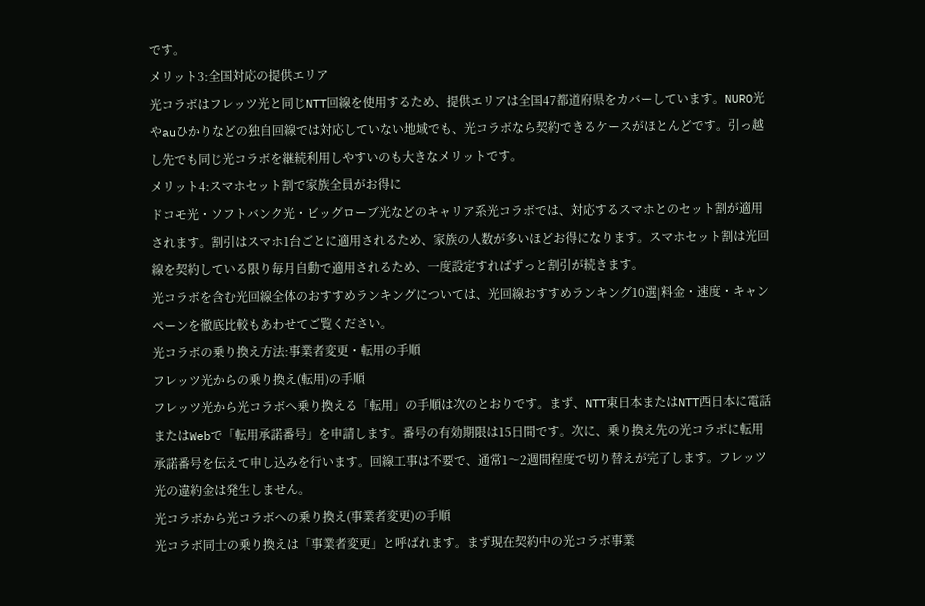です。
メリット3:全国対応の提供エリア
光コラボはフレッツ光と同じNTT回線を使用するため、提供エリアは全国47都道府県をカバーしています。NURO光やauひかりなどの独自回線では対応していない地域でも、光コラボなら契約できるケースがほとんどです。引っ越し先でも同じ光コラボを継続利用しやすいのも大きなメリットです。
メリット4:スマホセット割で家族全員がお得に
ドコモ光・ソフトバンク光・ビッグローブ光などのキャリア系光コラボでは、対応するスマホとのセット割が適用されます。割引はスマホ1台ごとに適用されるため、家族の人数が多いほどお得になります。スマホセット割は光回線を契約している限り毎月自動で適用されるため、一度設定すればずっと割引が続きます。
光コラボを含む光回線全体のおすすめランキングについては、光回線おすすめランキング10選|料金・速度・キャンペーンを徹底比較もあわせてご覧ください。
光コラボの乗り換え方法:事業者変更・転用の手順
フレッツ光からの乗り換え(転用)の手順
フレッツ光から光コラボへ乗り換える「転用」の手順は次のとおりです。まず、NTT東日本またはNTT西日本に電話またはWebで「転用承諾番号」を申請します。番号の有効期限は15日間です。次に、乗り換え先の光コラボに転用承諾番号を伝えて申し込みを行います。回線工事は不要で、通常1〜2週間程度で切り替えが完了します。フレッツ光の違約金は発生しません。
光コラボから光コラボへの乗り換え(事業者変更)の手順
光コラボ同士の乗り換えは「事業者変更」と呼ばれます。まず現在契約中の光コラボ事業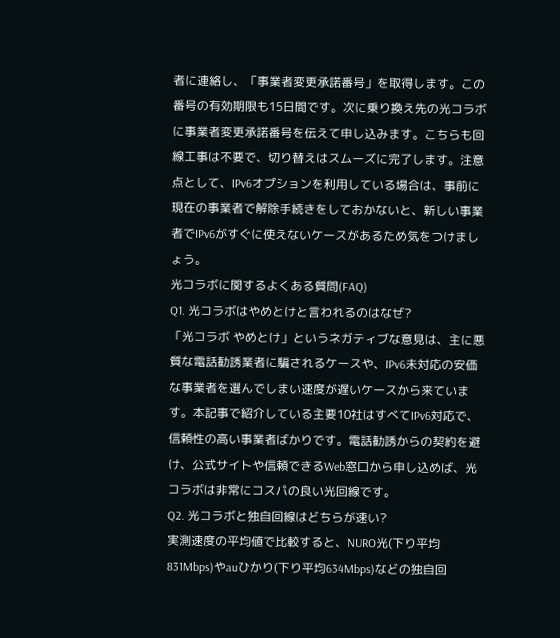者に連絡し、「事業者変更承諾番号」を取得します。この番号の有効期限も15日間です。次に乗り換え先の光コラボに事業者変更承諾番号を伝えて申し込みます。こちらも回線工事は不要で、切り替えはスムーズに完了します。注意点として、IPv6オプションを利用している場合は、事前に現在の事業者で解除手続きをしておかないと、新しい事業者でIPv6がすぐに使えないケースがあるため気をつけましょう。
光コラボに関するよくある質問(FAQ)
Q1. 光コラボはやめとけと言われるのはなぜ?
「光コラボ やめとけ」というネガティブな意見は、主に悪質な電話勧誘業者に騙されるケースや、IPv6未対応の安価な事業者を選んでしまい速度が遅いケースから来ています。本記事で紹介している主要10社はすべてIPv6対応で、信頼性の高い事業者ばかりです。電話勧誘からの契約を避け、公式サイトや信頼できるWeb窓口から申し込めば、光コラボは非常にコスパの良い光回線です。
Q2. 光コラボと独自回線はどちらが速い?
実測速度の平均値で比較すると、NURO光(下り平均831Mbps)やauひかり(下り平均634Mbps)などの独自回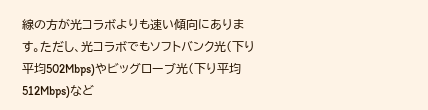線の方が光コラボよりも速い傾向にあります。ただし、光コラボでもソフトバンク光(下り平均502Mbps)やビッグローブ光(下り平均512Mbps)など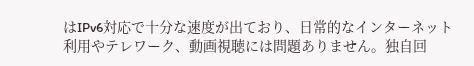はIPv6対応で十分な速度が出ており、日常的なインターネット利用やテレワーク、動画視聴には問題ありません。独自回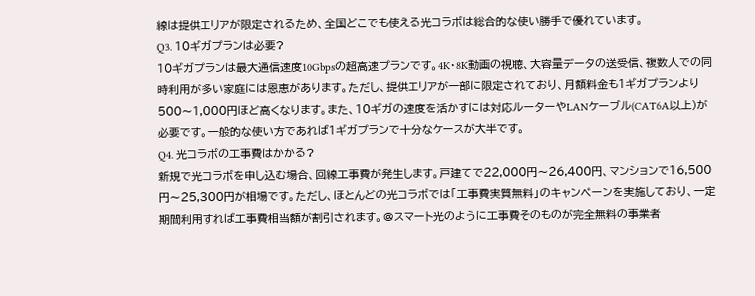線は提供エリアが限定されるため、全国どこでも使える光コラボは総合的な使い勝手で優れています。
Q3. 10ギガプランは必要?
10ギガプランは最大通信速度10Gbpsの超高速プランです。4K・8K動画の視聴、大容量データの送受信、複数人での同時利用が多い家庭には恩恵があります。ただし、提供エリアが一部に限定されており、月額料金も1ギガプランより500〜1,000円ほど高くなります。また、10ギガの速度を活かすには対応ルーターやLANケーブル(CAT6A以上)が必要です。一般的な使い方であれば1ギガプランで十分なケースが大半です。
Q4. 光コラボの工事費はかかる?
新規で光コラボを申し込む場合、回線工事費が発生します。戸建てで22,000円〜26,400円、マンションで16,500円〜25,300円が相場です。ただし、ほとんどの光コラボでは「工事費実質無料」のキャンペーンを実施しており、一定期間利用すれば工事費相当額が割引されます。@スマート光のように工事費そのものが完全無料の事業者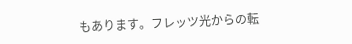もあります。フレッツ光からの転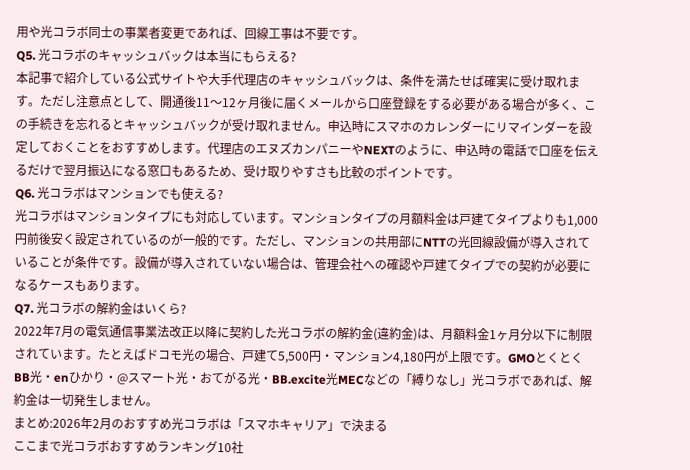用や光コラボ同士の事業者変更であれば、回線工事は不要です。
Q5. 光コラボのキャッシュバックは本当にもらえる?
本記事で紹介している公式サイトや大手代理店のキャッシュバックは、条件を満たせば確実に受け取れます。ただし注意点として、開通後11〜12ヶ月後に届くメールから口座登録をする必要がある場合が多く、この手続きを忘れるとキャッシュバックが受け取れません。申込時にスマホのカレンダーにリマインダーを設定しておくことをおすすめします。代理店のエヌズカンパニーやNEXTのように、申込時の電話で口座を伝えるだけで翌月振込になる窓口もあるため、受け取りやすさも比較のポイントです。
Q6. 光コラボはマンションでも使える?
光コラボはマンションタイプにも対応しています。マンションタイプの月額料金は戸建てタイプよりも1,000円前後安く設定されているのが一般的です。ただし、マンションの共用部にNTTの光回線設備が導入されていることが条件です。設備が導入されていない場合は、管理会社への確認や戸建てタイプでの契約が必要になるケースもあります。
Q7. 光コラボの解約金はいくら?
2022年7月の電気通信事業法改正以降に契約した光コラボの解約金(違約金)は、月額料金1ヶ月分以下に制限されています。たとえばドコモ光の場合、戸建て5,500円・マンション4,180円が上限です。GMOとくとくBB光・enひかり・@スマート光・おてがる光・BB.excite光MECなどの「縛りなし」光コラボであれば、解約金は一切発生しません。
まとめ:2026年2月のおすすめ光コラボは「スマホキャリア」で決まる
ここまで光コラボおすすめランキング10社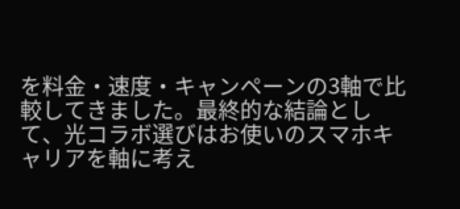を料金・速度・キャンペーンの3軸で比較してきました。最終的な結論として、光コラボ選びはお使いのスマホキャリアを軸に考え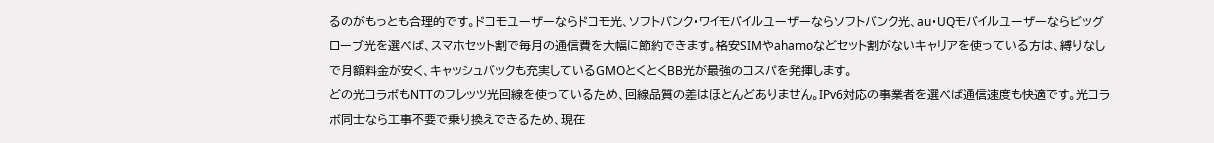るのがもっとも合理的です。ドコモユーザーならドコモ光、ソフトバンク・ワイモバイルユーザーならソフトバンク光、au・UQモバイルユーザーならビッグローブ光を選べば、スマホセット割で毎月の通信費を大幅に節約できます。格安SIMやahamoなどセット割がないキャリアを使っている方は、縛りなしで月額料金が安く、キャッシュバックも充実しているGMOとくとくBB光が最強のコスパを発揮します。
どの光コラボもNTTのフレッツ光回線を使っているため、回線品質の差はほとんどありません。IPv6対応の事業者を選べば通信速度も快適です。光コラボ同士なら工事不要で乗り換えできるため、現在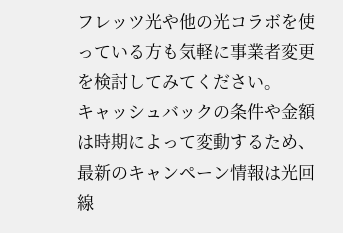フレッツ光や他の光コラボを使っている方も気軽に事業者変更を検討してみてください。
キャッシュバックの条件や金額は時期によって変動するため、最新のキャンペーン情報は光回線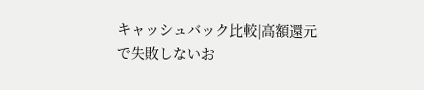キャッシュバック比較|高額還元で失敗しないお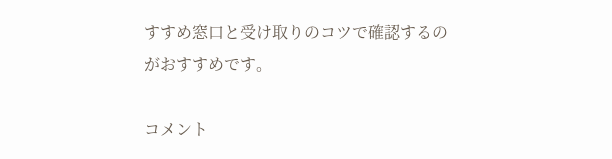すすめ窓口と受け取りのコツで確認するのがおすすめです。

コメント